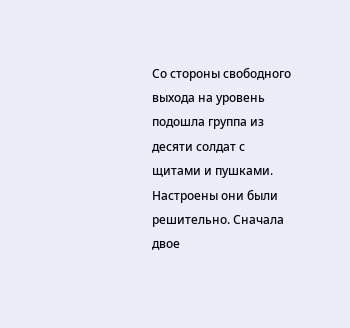Со стороны свободного выхода на уровень подошла группа из десяти солдат с щитами и пушками. Настроены они были решительно. Сначала двое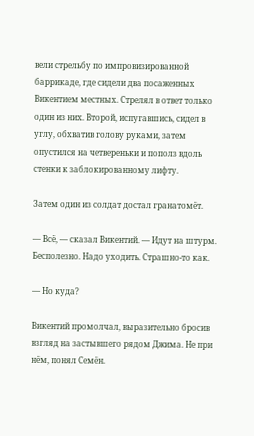вели стрельбу по импровизированной баррикаде, где сидели два посаженных Викентием местных. Стрелял в ответ только один из них. Второй, испугавшись, сидел в углу, обхватив голову руками, затем опустился на четвереньки и пополз вдоль стенки к заблокированному лифту.

Затем один из солдат достал гранатомёт.

— Всё, — сказал Викентий. — Идут на штурм. Бесполезно. Надо уходить. Страшно-то как.

— Но куда?

Викентий промолчал, выразительно бросив взгляд на застывшего рядом Джима. Не при нём, понял Семён.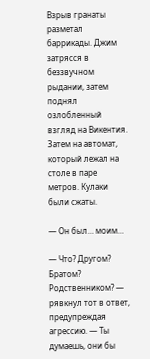Взрыв гранаты разметал баррикады. Джим затрясся в беззвучном рыдании, затем поднял озлобленный взгляд на Викентия. Затем на автомат, который лежал на столе в паре метров. Кулаки были сжаты.

— Он был… моим…

— Что? Другом? Братом? Родственником? — рявкнул тот в ответ, предупреждая агрессию. — Ты думаешь, они бы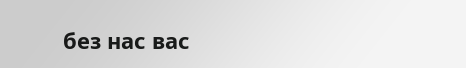без нас вас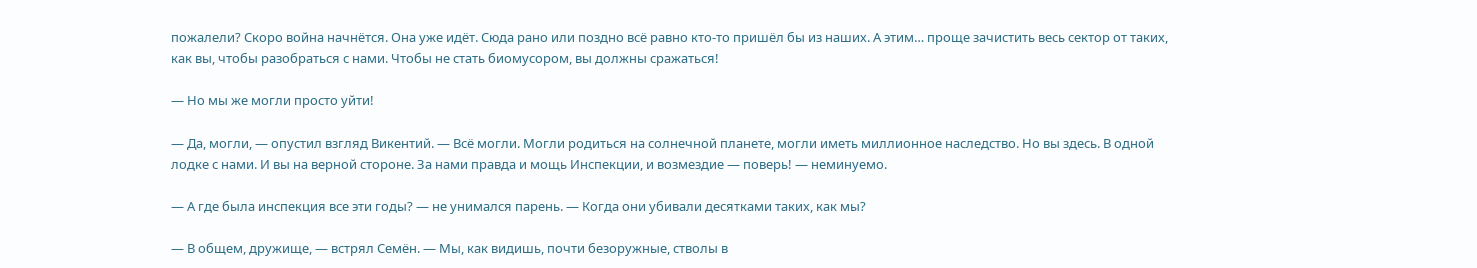пожалели? Скоро война начнётся. Она уже идёт. Сюда рано или поздно всё равно кто-то пришёл бы из наших. А этим… проще зачистить весь сектор от таких, как вы, чтобы разобраться с нами. Чтобы не стать биомусором, вы должны сражаться!

— Но мы же могли просто уйти!

— Да, могли, — опустил взгляд Викентий. — Всё могли. Могли родиться на солнечной планете, могли иметь миллионное наследство. Но вы здесь. В одной лодке с нами. И вы на верной стороне. За нами правда и мощь Инспекции, и возмездие — поверь! — неминуемо.

— А где была инспекция все эти годы? — не унимался парень. — Когда они убивали десятками таких, как мы?

— В общем, дружище, — встрял Семён. — Мы, как видишь, почти безоружные, стволы в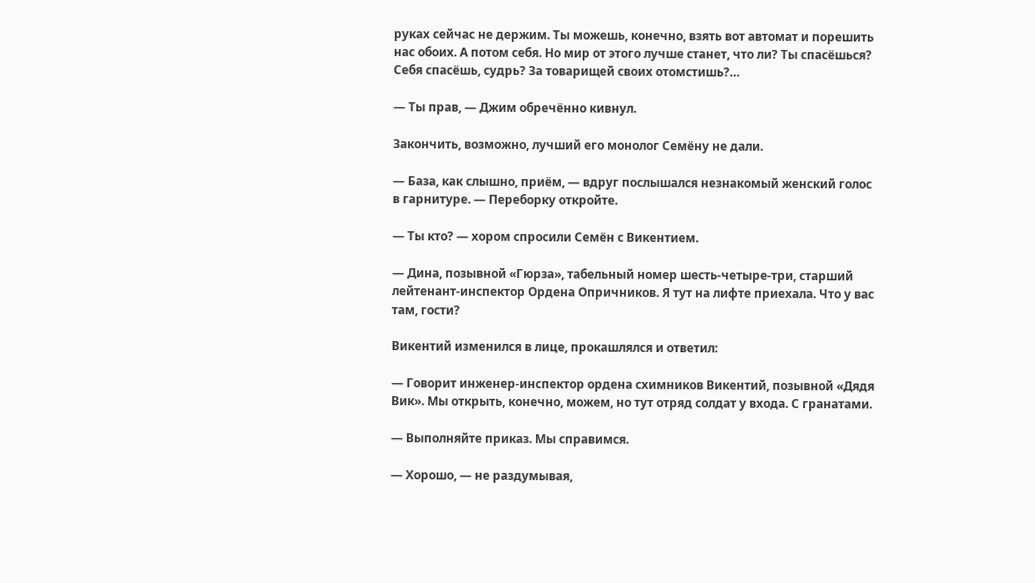руках сейчас не держим. Ты можешь, конечно, взять вот автомат и порешить нас обоих. А потом себя. Но мир от этого лучше станет, что ли? Ты спасёшься? Себя спасёшь, судрь? За товарищей своих отомстишь?…

— Ты прав, — Джим обречённо кивнул.

Закончить, возможно, лучший его монолог Семёну не дали.

— База, как слышно, приём, — вдруг послышался незнакомый женский голос в гарнитуре. — Переборку откройте.

— Ты кто? — хором спросили Семён с Викентием.

— Дина, позывной «Гюрза», табельный номер шесть-четыре-три, старший лейтенант-инспектор Ордена Опричников. Я тут на лифте приехала. Что у вас там, гости?

Викентий изменился в лице, прокашлялся и ответил:

— Говорит инженер-инспектор ордена схимников Викентий, позывной «Дядя Вик». Мы открыть, конечно, можем, но тут отряд солдат у входа. С гранатами.

— Выполняйте приказ. Мы справимся.

— Хорошо, — не раздумывая,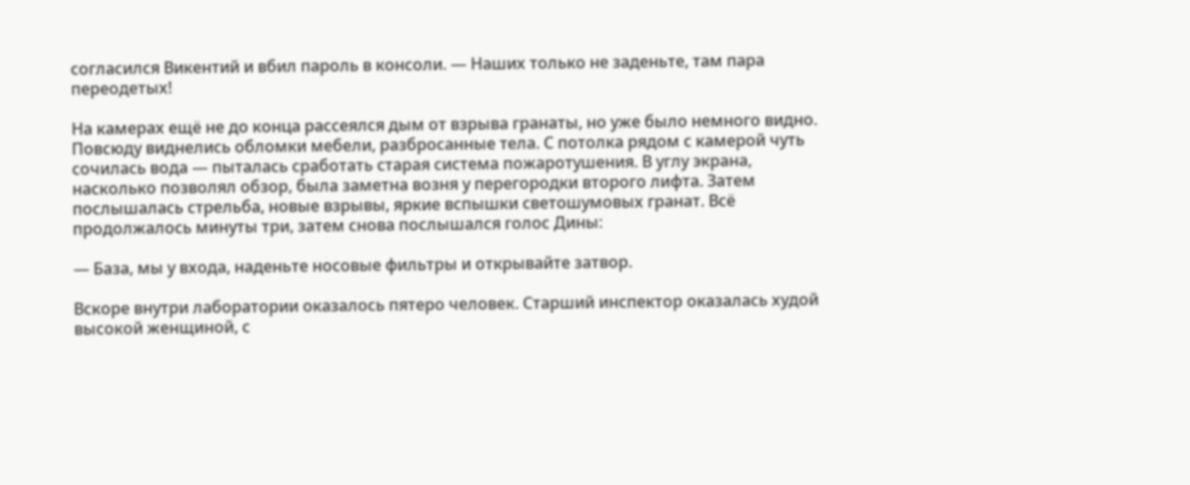согласился Викентий и вбил пароль в консоли. — Наших только не заденьте, там пара переодетых!

На камерах ещё не до конца рассеялся дым от взрыва гранаты, но уже было немного видно. Повсюду виднелись обломки мебели, разбросанные тела. С потолка рядом с камерой чуть сочилась вода — пыталась сработать старая система пожаротушения. В углу экрана, насколько позволял обзор, была заметна возня у перегородки второго лифта. Затем послышалась стрельба, новые взрывы, яркие вспышки светошумовых гранат. Всё продолжалось минуты три, затем снова послышался голос Дины:

— База, мы у входа, наденьте носовые фильтры и открывайте затвор.

Вскоре внутри лаборатории оказалось пятеро человек. Старший инспектор оказалась худой высокой женщиной, с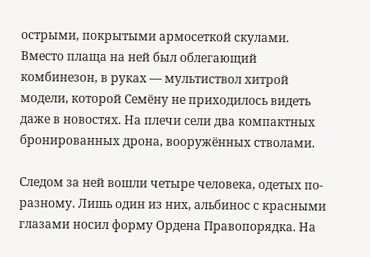острыми, покрытыми армосеткой скулами. Вместо плаща на ней был облегающий комбинезон, в руках — мультиствол хитрой модели, которой Семёну не приходилось видеть даже в новостях. На плечи сели два компактных бронированных дрона, вооружённых стволами.

Следом за ней вошли четыре человека, одетых по-разному. Лишь один из них, альбинос с красными глазами носил форму Ордена Правопорядка. На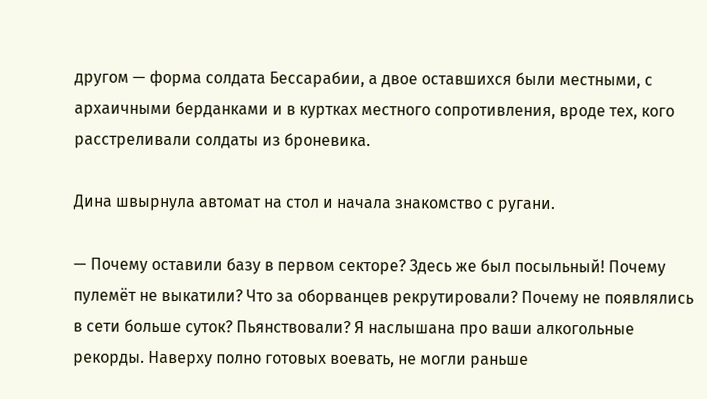другом — форма солдата Бессарабии, а двое оставшихся были местными, с архаичными берданками и в куртках местного сопротивления, вроде тех, кого расстреливали солдаты из броневика.

Дина швырнула автомат на стол и начала знакомство с ругани.

— Почему оставили базу в первом секторе? Здесь же был посыльный! Почему пулемёт не выкатили? Что за оборванцев рекрутировали? Почему не появлялись в сети больше суток? Пьянствовали? Я наслышана про ваши алкогольные рекорды. Наверху полно готовых воевать, не могли раньше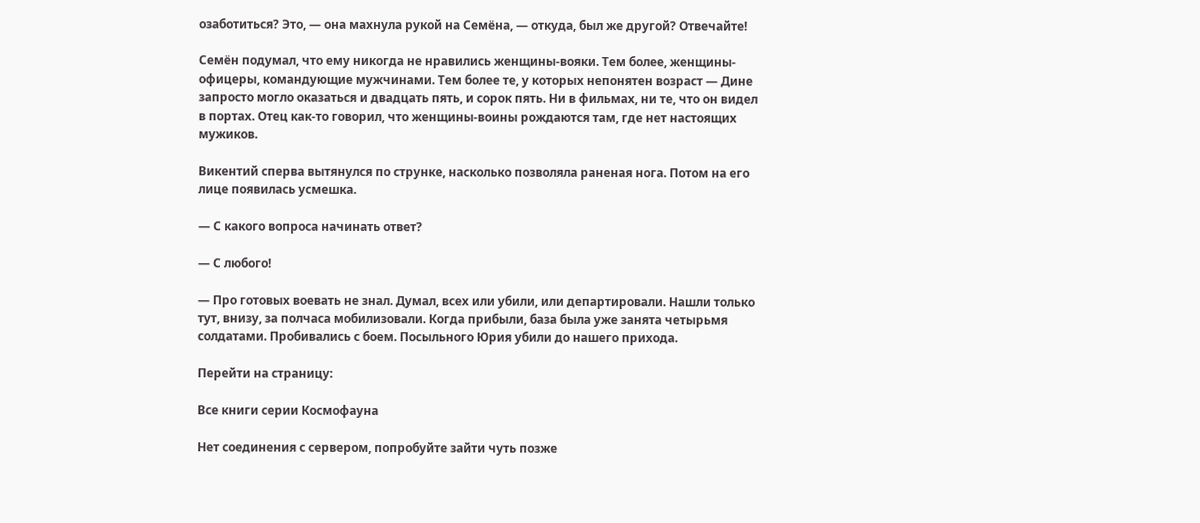озаботиться? Это, — она махнула рукой на Семёна, — откуда, был же другой? Отвечайте!

Семён подумал, что ему никогда не нравились женщины-вояки. Тем более, женщины-офицеры, командующие мужчинами. Тем более те, у которых непонятен возраст — Дине запросто могло оказаться и двадцать пять, и сорок пять. Ни в фильмах, ни те, что он видел в портах. Отец как-то говорил, что женщины-воины рождаются там, где нет настоящих мужиков.

Викентий сперва вытянулся по струнке, насколько позволяла раненая нога. Потом на его лице появилась усмешка.

— С какого вопроса начинать ответ?

— С любого!

— Про готовых воевать не знал. Думал, всех или убили, или департировали. Нашли только тут, внизу, за полчаса мобилизовали. Когда прибыли, база была уже занята четырьмя солдатами. Пробивались с боем. Посыльного Юрия убили до нашего прихода.

Перейти на страницу:

Все книги серии Космофауна

Нет соединения с сервером, попробуйте зайти чуть позже